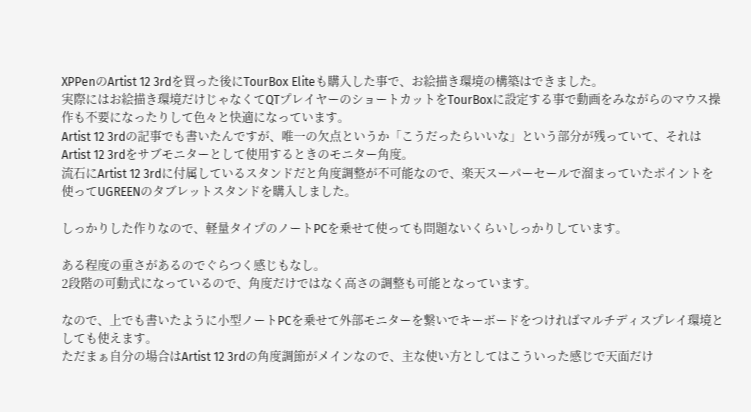XPPenのArtist 12 3rdを買った後にTourBox Eliteも購入した事で、お絵描き環境の構築はできました。
実際にはお絵描き環境だけじゃなくてQTプレイヤーのショートカットをTourBoxに設定する事で動画をみながらのマウス操作も不要になったりして色々と快適になっています。
Artist 12 3rdの記事でも書いたんですが、唯一の欠点というか「こうだったらいいな」という部分が残っていて、それはArtist 12 3rdをサブモニターとして使用するときのモニター角度。
流石にArtist 12 3rdに付属しているスタンドだと角度調整が不可能なので、楽天スーパーセールで溜まっていたポイントを使ってUGREENのタブレットスタンドを購入しました。

しっかりした作りなので、軽量タイプのノートPCを乗せて使っても問題ないくらいしっかりしています。

ある程度の重さがあるのでぐらつく感じもなし。
2段階の可動式になっているので、角度だけではなく高さの調整も可能となっています。

なので、上でも書いたように小型ノートPCを乗せて外部モニターを繋いでキーボードをつければマルチディスプレイ環境としても使えます。
ただまぁ自分の場合はArtist 12 3rdの角度調節がメインなので、主な使い方としてはこういった感じで天面だけ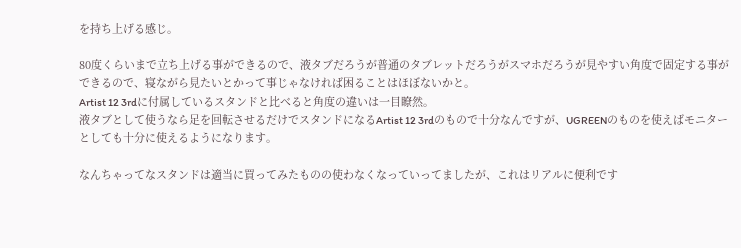を持ち上げる感じ。

80度くらいまで立ち上げる事ができるので、液タブだろうが普通のタブレットだろうがスマホだろうが見やすい角度で固定する事ができるので、寝ながら見たいとかって事じゃなければ困ることはほぼないかと。
Artist 12 3rdに付属しているスタンドと比べると角度の違いは一目瞭然。
液タブとして使うなら足を回転させるだけでスタンドになるArtist 12 3rdのもので十分なんですが、UGREENのものを使えばモニターとしても十分に使えるようになります。

なんちゃってなスタンドは適当に買ってみたものの使わなくなっていってましたが、これはリアルに便利です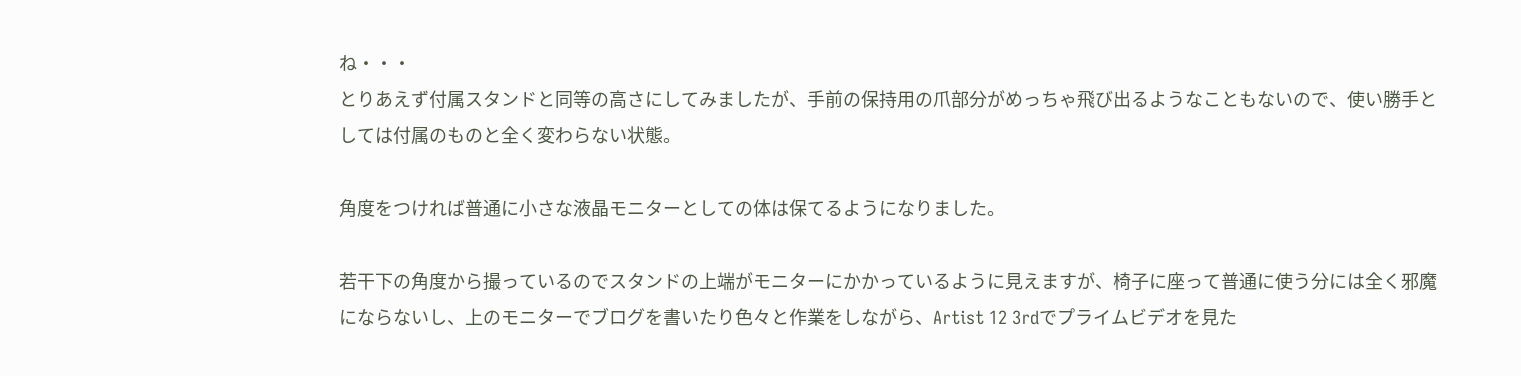ね・・・
とりあえず付属スタンドと同等の高さにしてみましたが、手前の保持用の爪部分がめっちゃ飛び出るようなこともないので、使い勝手としては付属のものと全く変わらない状態。

角度をつければ普通に小さな液晶モニターとしての体は保てるようになりました。

若干下の角度から撮っているのでスタンドの上端がモニターにかかっているように見えますが、椅子に座って普通に使う分には全く邪魔にならないし、上のモニターでブログを書いたり色々と作業をしながら、Artist 12 3rdでプライムビデオを見た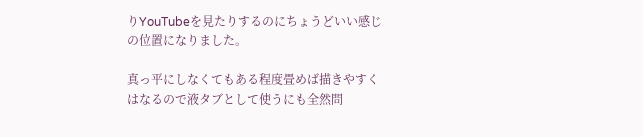りYouTubeを見たりするのにちょうどいい感じの位置になりました。

真っ平にしなくてもある程度畳めば描きやすくはなるので液タブとして使うにも全然問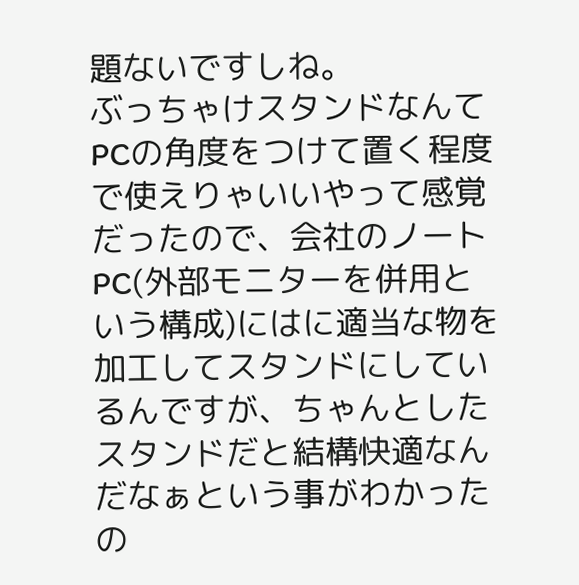題ないですしね。
ぶっちゃけスタンドなんてPCの角度をつけて置く程度で使えりゃいいやって感覚だったので、会社のノートPC(外部モニターを併用という構成)にはに適当な物を加工してスタンドにしているんですが、ちゃんとしたスタンドだと結構快適なんだなぁという事がわかったの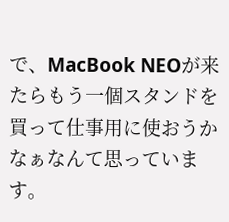で、MacBook NEOが来たらもう一個スタンドを買って仕事用に使おうかなぁなんて思っています。